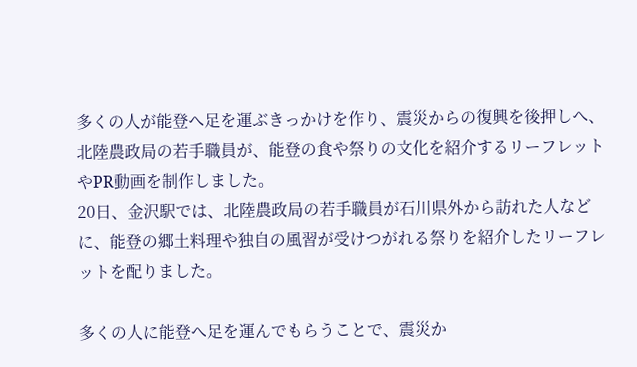多くの人が能登へ足を運ぶきっかけを作り、震災からの復興を後押しへ、北陸農政局の若手職員が、能登の食や祭りの文化を紹介するリーフレットやPR動画を制作しました。
20日、金沢駅では、北陸農政局の若手職員が石川県外から訪れた人などに、能登の郷土料理や独自の風習が受けつがれる祭りを紹介したリーフレットを配りました。

多くの人に能登へ足を運んでもらうことで、震災か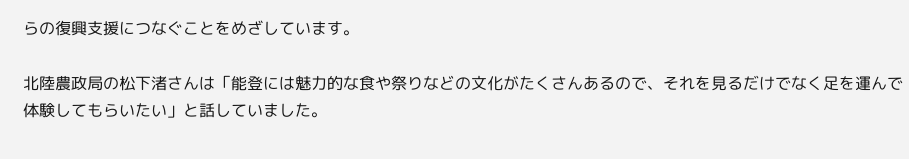らの復興支援につなぐことをめざしています。

北陸農政局の松下渚さんは「能登には魅力的な食や祭りなどの文化がたくさんあるので、それを見るだけでなく足を運んで体験してもらいたい」と話していました。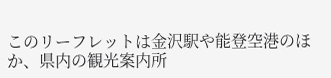このリーフレットは金沢駅や能登空港のほか、県内の観光案内所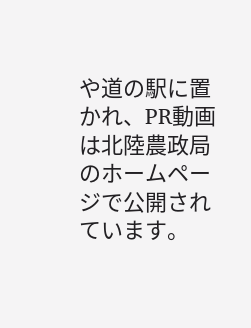や道の駅に置かれ、PR動画は北陸農政局のホームページで公開されています。